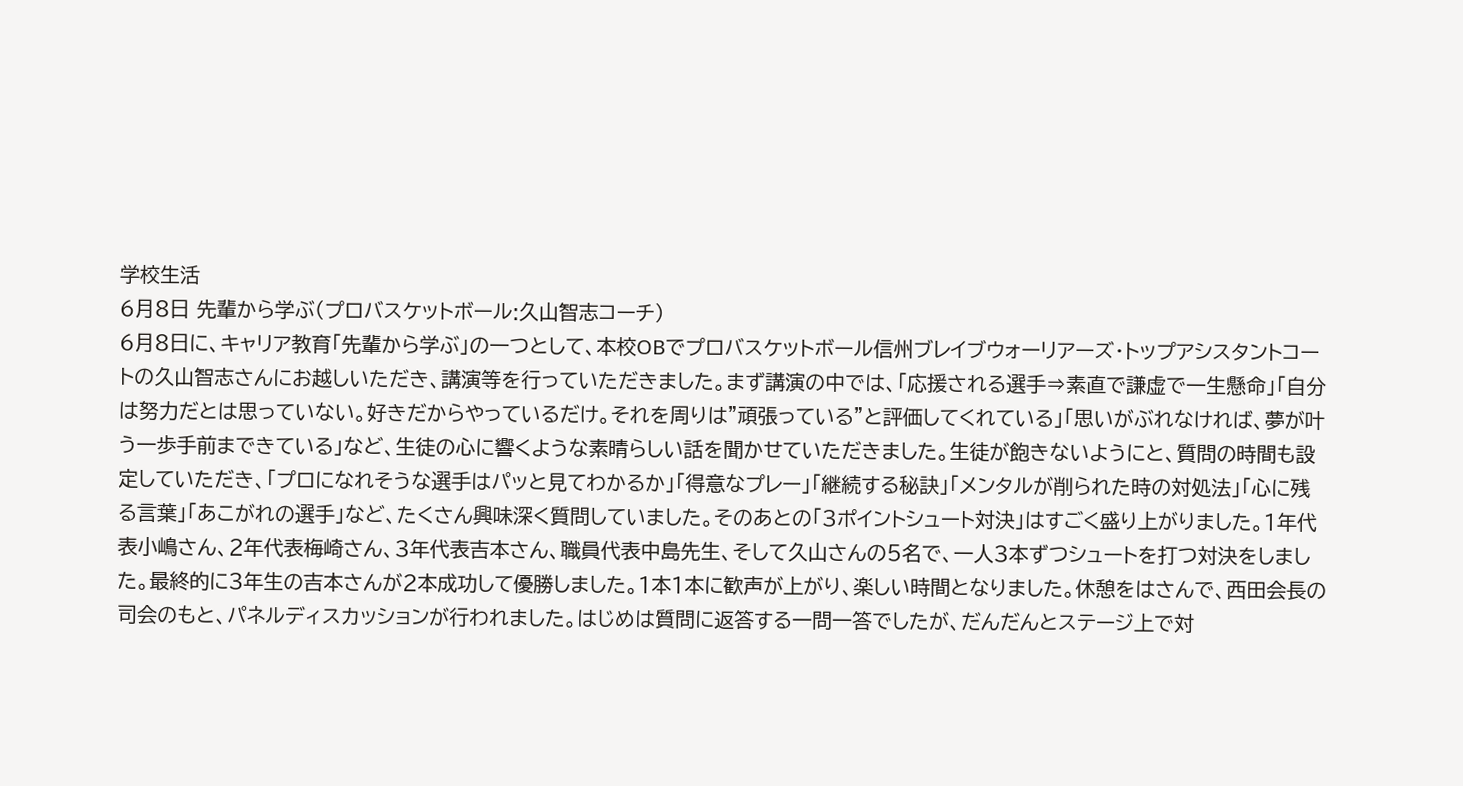学校生活
6月8日 先輩から学ぶ(プロバスケットボール:久山智志コーチ)
6月8日に、キャリア教育「先輩から学ぶ」の一つとして、本校OBでプロバスケットボール信州ブレイブウォーリアーズ・トップアシスタントコートの久山智志さんにお越しいただき、講演等を行っていただきました。まず講演の中では、「応援される選手⇒素直で謙虚で一生懸命」「自分は努力だとは思っていない。好きだからやっているだけ。それを周りは”頑張っている”と評価してくれている」「思いがぶれなければ、夢が叶う一歩手前まできている」など、生徒の心に響くような素晴らしい話を聞かせていただきました。生徒が飽きないようにと、質問の時間も設定していただき、「プロになれそうな選手はパッと見てわかるか」「得意なプレー」「継続する秘訣」「メンタルが削られた時の対処法」「心に残る言葉」「あこがれの選手」など、たくさん興味深く質問していました。そのあとの「3ポイントシュート対決」はすごく盛り上がりました。1年代表小嶋さん、2年代表梅崎さん、3年代表吉本さん、職員代表中島先生、そして久山さんの5名で、一人3本ずつシュートを打つ対決をしました。最終的に3年生の吉本さんが2本成功して優勝しました。1本1本に歓声が上がり、楽しい時間となりました。休憩をはさんで、西田会長の司会のもと、パネルディスカッションが行われました。はじめは質問に返答する一問一答でしたが、だんだんとステージ上で対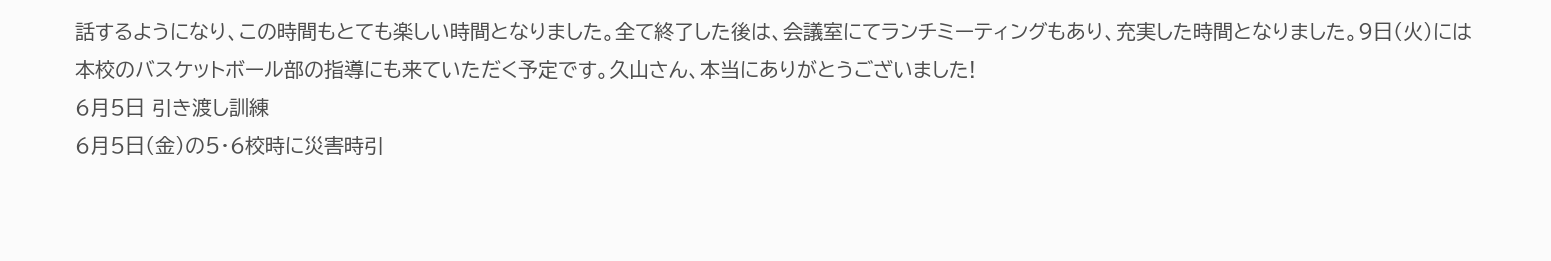話するようになり、この時間もとても楽しい時間となりました。全て終了した後は、会議室にてランチミーティングもあり、充実した時間となりました。9日(火)には本校のバスケットボール部の指導にも来ていただく予定です。久山さん、本当にありがとうございました!
6月5日 引き渡し訓練
6月5日(金)の5・6校時に災害時引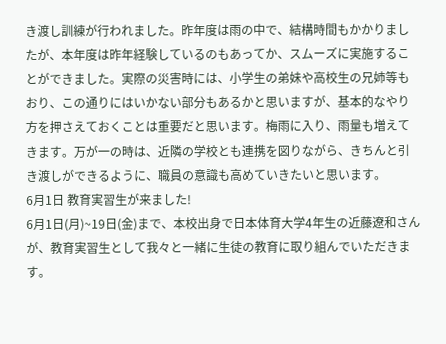き渡し訓練が行われました。昨年度は雨の中で、結構時間もかかりましたが、本年度は昨年経験しているのもあってか、スムーズに実施することができました。実際の災害時には、小学生の弟妹や高校生の兄姉等もおり、この通りにはいかない部分もあるかと思いますが、基本的なやり方を押さえておくことは重要だと思います。梅雨に入り、雨量も増えてきます。万が一の時は、近隣の学校とも連携を図りながら、きちんと引き渡しができるように、職員の意識も高めていきたいと思います。
6月1日 教育実習生が来ました!
6月1日(月)~19日(金)まで、本校出身で日本体育大学4年生の近藤遼和さんが、教育実習生として我々と一緒に生徒の教育に取り組んでいただきます。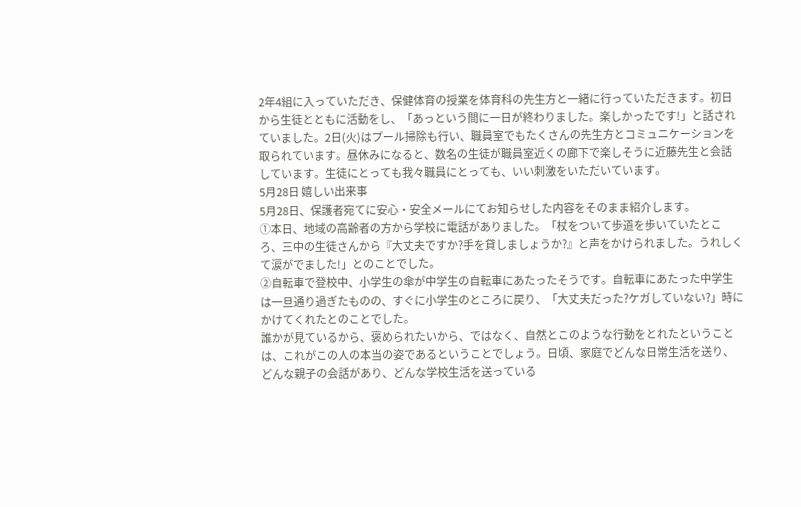2年4組に入っていただき、保健体育の授業を体育科の先生方と一緒に行っていただきます。初日から生徒とともに活動をし、「あっという間に一日が終わりました。楽しかったです!」と話されていました。2日(火)はプール掃除も行い、職員室でもたくさんの先生方とコミュニケーションを取られています。昼休みになると、数名の生徒が職員室近くの廊下で楽しそうに近藤先生と会話しています。生徒にとっても我々職員にとっても、いい刺激をいただいています。
5月28日 嬉しい出来事
5月28日、保護者宛てに安心・安全メールにてお知らせした内容をそのまま紹介します。
①本日、地域の高齢者の方から学校に電話がありました。「杖をついて歩道を歩いていたところ、三中の生徒さんから『大丈夫ですか?手を貸しましょうか?』と声をかけられました。うれしくて涙がでました!」とのことでした。
②自転車で登校中、小学生の傘が中学生の自転車にあたったそうです。自転車にあたった中学生は一旦通り過ぎたものの、すぐに小学生のところに戻り、「大丈夫だった?ケガしていない?」時にかけてくれたとのことでした。
誰かが見ているから、褒められたいから、ではなく、自然とこのような行動をとれたということは、これがこの人の本当の姿であるということでしょう。日頃、家庭でどんな日常生活を送り、どんな親子の会話があり、どんな学校生活を送っている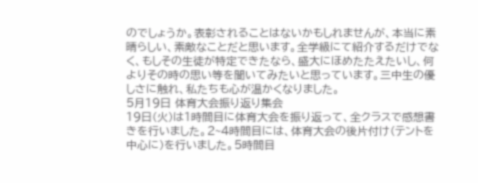のでしょうか。表彰されることはないかもしれませんが、本当に素晴らしい、素敵なことだと思います。全学級にて紹介するだけでなく、もしその生徒が特定できたなら、盛大にほめたたえたいし、何よりその時の思い等を聞いてみたいと思っています。三中生の優しさに触れ、私たちも心が温かくなりました。
5月19日 体育大会振り返り集会
19日(火)は1時間目に体育大会を振り返って、全クラスで感想書きを行いました。2~4時間目には、体育大会の後片付け(テントを中心に)を行いました。5時間目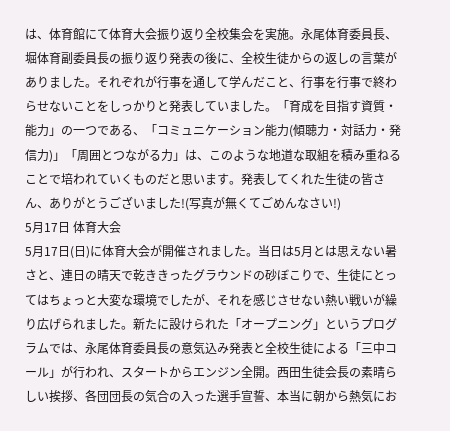は、体育館にて体育大会振り返り全校集会を実施。永尾体育委員長、堀体育副委員長の振り返り発表の後に、全校生徒からの返しの言葉がありました。それぞれが行事を通して学んだこと、行事を行事で終わらせないことをしっかりと発表していました。「育成を目指す資質・能力」の一つである、「コミュニケーション能力(傾聴力・対話力・発信力)」「周囲とつながる力」は、このような地道な取組を積み重ねることで培われていくものだと思います。発表してくれた生徒の皆さん、ありがとうございました!(写真が無くてごめんなさい!)
5月17日 体育大会
5月17日(日)に体育大会が開催されました。当日は5月とは思えない暑さと、連日の晴天で乾ききったグラウンドの砂ぼこりで、生徒にとってはちょっと大変な環境でしたが、それを感じさせない熱い戦いが繰り広げられました。新たに設けられた「オープニング」というプログラムでは、永尾体育委員長の意気込み発表と全校生徒による「三中コール」が行われ、スタートからエンジン全開。西田生徒会長の素晴らしい挨拶、各団団長の気合の入った選手宣誓、本当に朝から熱気にお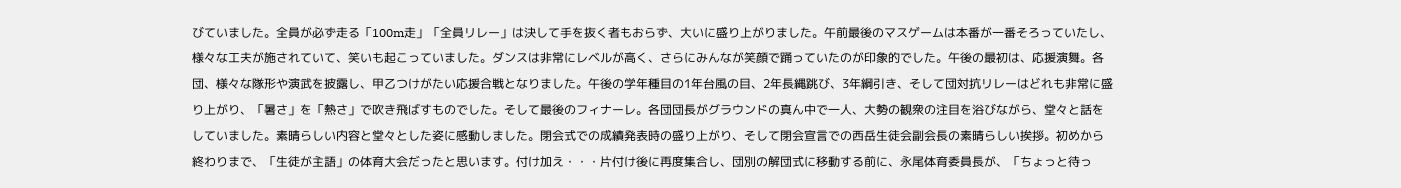びていました。全員が必ず走る「100m走」「全員リレー」は決して手を抜く者もおらず、大いに盛り上がりました。午前最後のマスゲームは本番が一番そろっていたし、様々な工夫が施されていて、笑いも起こっていました。ダンスは非常にレベルが高く、さらにみんなが笑顔で踊っていたのが印象的でした。午後の最初は、応援演舞。各団、様々な隊形や演武を披露し、甲乙つけがたい応援合戦となりました。午後の学年種目の1年台風の目、2年長縄跳び、3年綱引き、そして団対抗リレーはどれも非常に盛り上がり、「暑さ」を「熱さ」で吹き飛ばすものでした。そして最後のフィナーレ。各団団長がグラウンドの真ん中で一人、大勢の観衆の注目を浴びながら、堂々と話をしていました。素晴らしい内容と堂々とした姿に感動しました。閉会式での成績発表時の盛り上がり、そして閉会宣言での西岳生徒会副会長の素晴らしい挨拶。初めから終わりまで、「生徒が主語」の体育大会だったと思います。付け加え・・・片付け後に再度集合し、団別の解団式に移動する前に、永尾体育委員長が、「ちょっと待っ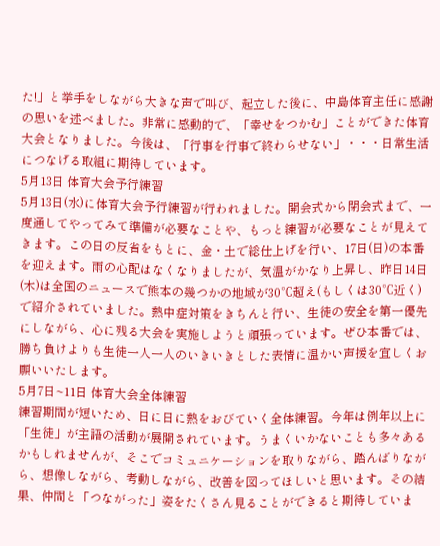た!」と挙手をしながら大きな声で叫び、起立した後に、中島体育主任に感謝の思いを述べました。非常に感動的で、「幸せをつかむ」ことができた体育大会となりました。今後は、「行事を行事で終わらせない」・・・日常生活につなげる取組に期待しています。
5月13日 体育大会予行練習
5月13日(水)に体育大会予行練習が行われました。開会式から閉会式まで、一度通してやってみて準備が必要なことや、もっと練習が必要なことが見えてきます。この日の反省をもとに、金・土で総仕上げを行い、17日(日)の本番を迎えます。雨の心配はなくなりましたが、気温がかなり上昇し、昨日14日(木)は全国のニュースで熊本の幾つかの地域が30℃超え(もしくは30℃近く)で紹介されていました。熱中症対策をきちんと行い、生徒の安全を第一優先にしながら、心に残る大会を実施しようと頑張っています。ぜひ本番では、勝ち負けよりも生徒一人一人のいきいきとした表情に温かい声援を宜しくお願いいたします。
5月7日~11日 体育大会全体練習
練習期間が短いため、日に日に熱をおびていく全体練習。今年は例年以上に「生徒」が主語の活動が展開されています。うまくいかないことも多々あるかもしれませんが、そこでコミュニケーションを取りながら、踏んばりながら、想像しながら、考動しながら、改善を図ってほしいと思います。その結果、仲間と「つながった」姿をたくさん見ることができると期待していま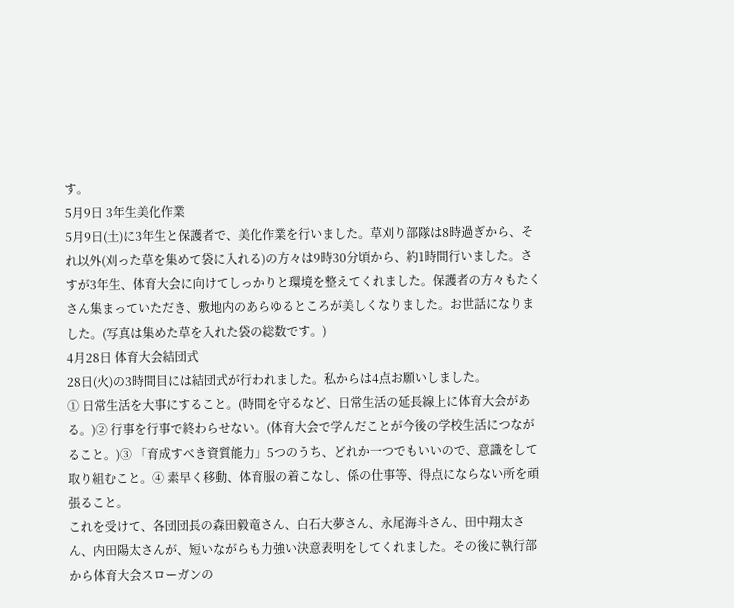す。
5月9日 3年生美化作業
5月9日(土)に3年生と保護者で、美化作業を行いました。草刈り部隊は8時過ぎから、それ以外(刈った草を集めて袋に入れる)の方々は9時30分頃から、約1時間行いました。さすが3年生、体育大会に向けてしっかりと環境を整えてくれました。保護者の方々もたくさん集まっていただき、敷地内のあらゆるところが美しくなりました。お世話になりました。(写真は集めた草を入れた袋の総数です。)
4月28日 体育大会結団式
28日(火)の3時間目には結団式が行われました。私からは4点お願いしました。
① 日常生活を大事にすること。(時間を守るなど、日常生活の延長線上に体育大会がある。)② 行事を行事で終わらせない。(体育大会で学んだことが今後の学校生活につながること。)③ 「育成すべき資質能力」5つのうち、どれか一つでもいいので、意識をして取り組むこと。④ 素早く移動、体育服の着こなし、係の仕事等、得点にならない所を頑張ること。
これを受けて、各団団長の森田毅竜さん、白石大夢さん、永尾海斗さん、田中翔太さん、内田陽太さんが、短いながらも力強い決意表明をしてくれました。その後に執行部から体育大会スローガンの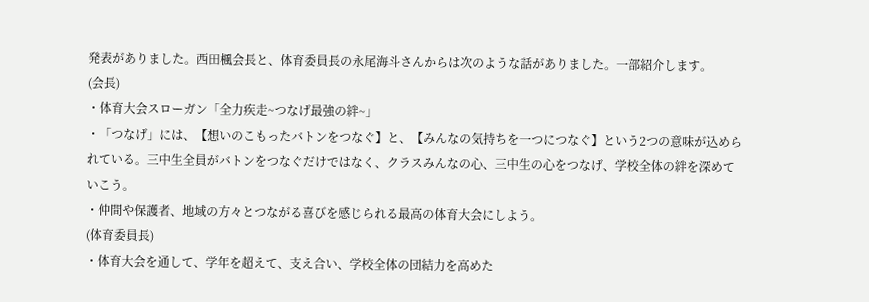発表がありました。西田楓会長と、体育委員長の永尾海斗さんからは次のような話がありました。一部紹介します。
(会長)
・体育大会スローガン「全力疾走~つなげ最強の絆~」
・「つなげ」には、【想いのこもったバトンをつなぐ】と、【みんなの気持ちを一つにつなぐ】という2つの意味が込められている。三中生全員がバトンをつなぐだけではなく、クラスみんなの心、三中生の心をつなげ、学校全体の絆を深めていこう。
・仲間や保護者、地域の方々とつながる喜びを感じられる最高の体育大会にしよう。
(体育委員長)
・体育大会を通して、学年を超えて、支え合い、学校全体の団結力を高めた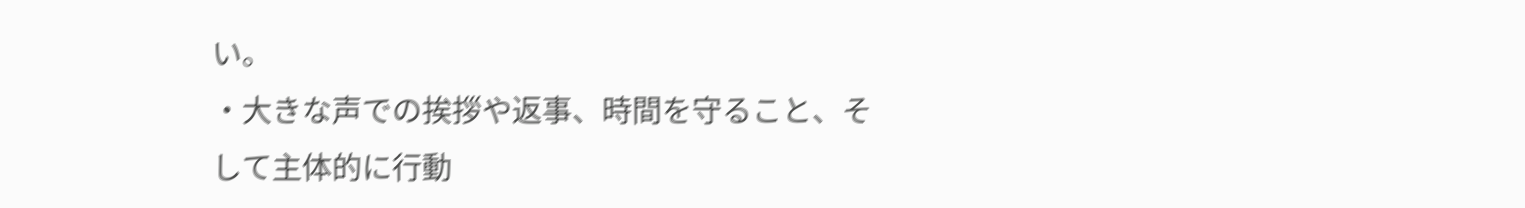い。
・大きな声での挨拶や返事、時間を守ること、そして主体的に行動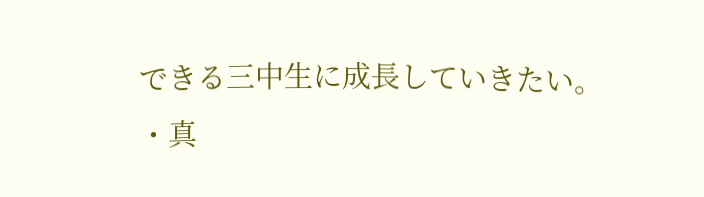できる三中生に成長していきたい。
・真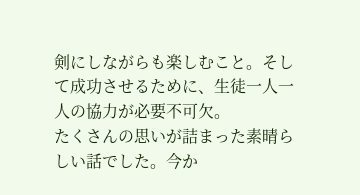剣にしながらも楽しむこと。そして成功させるために、生徒一人一人の協力が必要不可欠。
たくさんの思いが詰まった素晴らしい話でした。今か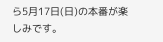ら5月17日(日)の本番が楽しみです。